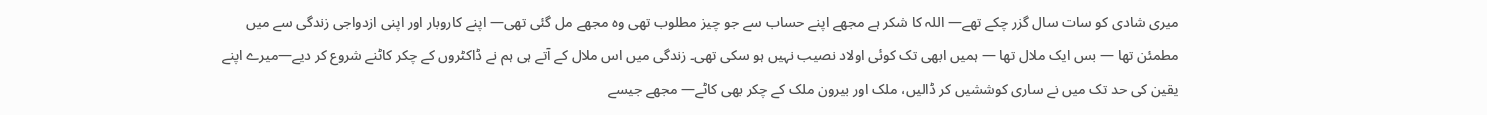میری شادی کو سات سال گزر چکے تھے— اللہ کا شکر ہے مجھے اپنے حساب سے جو چیز مطلوب تھی وہ مجھے مل گئی تھی— اپنے کاروبار اور اپنی ازدواجی زندگی سے میں مطمئن تھا — بس ایک ملال تھا — ہمیں ابھی تک کوئی اولاد نصیب نہیں ہو سکی تھی۔ زندگی میں اس ملال کے آتے ہی ہم نے ڈاکٹروں کے چکر کاٹنے شروع کر دیے—میرے اپنے یقین کی حد تک میں نے ساری کوششیں کر ڈالیں، ملک اور بیرون ملک کے چکر بھی کاٹے— مجھے جیسے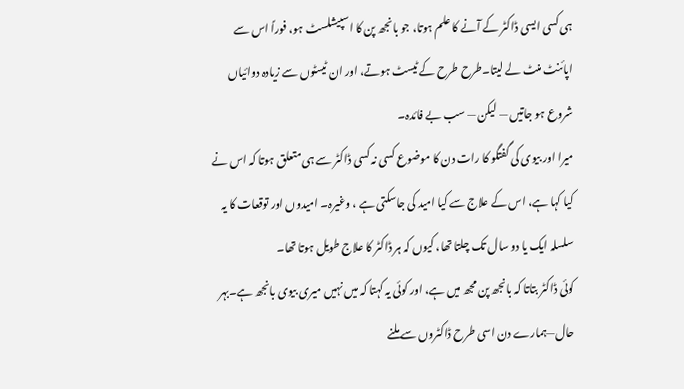ہی کسی ایسی ڈاکٹر کے آنے کا علم ہوتا، جو بانجھ پن کا اسپیشلسٹ ہو، فوراً اس سے اپائنٹ منٹ لے لیتا۔طرح طرح کے ٹیسٹ ہوتے، اور ان ٹیسٹوں سے زیادہ دوائیاں شروع ہو جاتیں — لیکن — سب بے فائدہ۔
میرا اور بیوی کی گفتگو کا رات دن کا موضوع کسی نہ کسی ڈاکٹر سے ہی متعلق ہوتا کہ اس نے کیا کہا ہے، اس کے علاج سے کیا امید کی جاسکتی ہے ، وغیرہ۔ امیدوں اور توقعات کا یہ سلسلہ ایک یا دو سال تک چلتا تھا، کیوں کہ ہر ڈاکٹر کا علاج طویل ہوتا تھا۔
کوئی ڈاکٹر بتاتا کہ بانجھ پن مجھ میں ہے، اور کوئی یہ کہتا کہ میں نہیں میری بیوی بانجھ ہے۔بہر حال—ہمارے دن اسی طرح ڈاکٹروں سے ملنے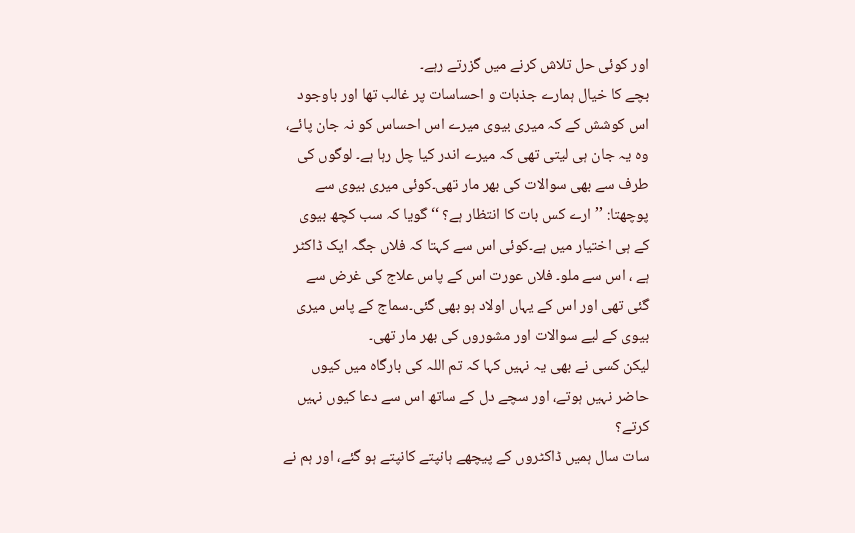اور کوئی حل تلاش کرنے میں گزرتے رہے۔
بچے کا خیال ہمارے جذبات و احساسات پر غالب تھا اور باوجود اس کوشش کے کہ میری بیوی میرے اس احساس کو نہ جان پائے، وہ یہ جان ہی لیتی تھی کہ میرے اندر کیا چل رہا ہے۔ لوگوں کی طرف سے بھی سوالات کی بھر مار تھی۔کوئی میری بیوی سے پوچھتا: ’’ارے کس بات کا انتظار ہے؟ ‘‘ گویا کہ سب کچھ بیوی کے ہی اختیار میں ہے۔کوئی اس سے کہتا کہ فلاں جگہ ایک ڈاکٹر ہے ، اس سے ملو۔ فلاں عورت اس کے پاس علاج کی غرض سے گئی تھی اور اس کے یہاں اولاد ہو بھی گئی۔سماج کے پاس میری بیوی کے لیے سوالات اور مشوروں کی بھر مار تھی۔
لیکن کسی نے بھی یہ نہیں کہا کہ تم اللہ کی بارگاہ میں کیوں حاضر نہیں ہوتے، اور سچے دل کے ساتھ اس سے دعا کیوں نہیں کرتے؟
سات سال ہمیں ڈاکٹروں کے پیچھے ہانپتے کانپتے ہو گئے، اور ہم نے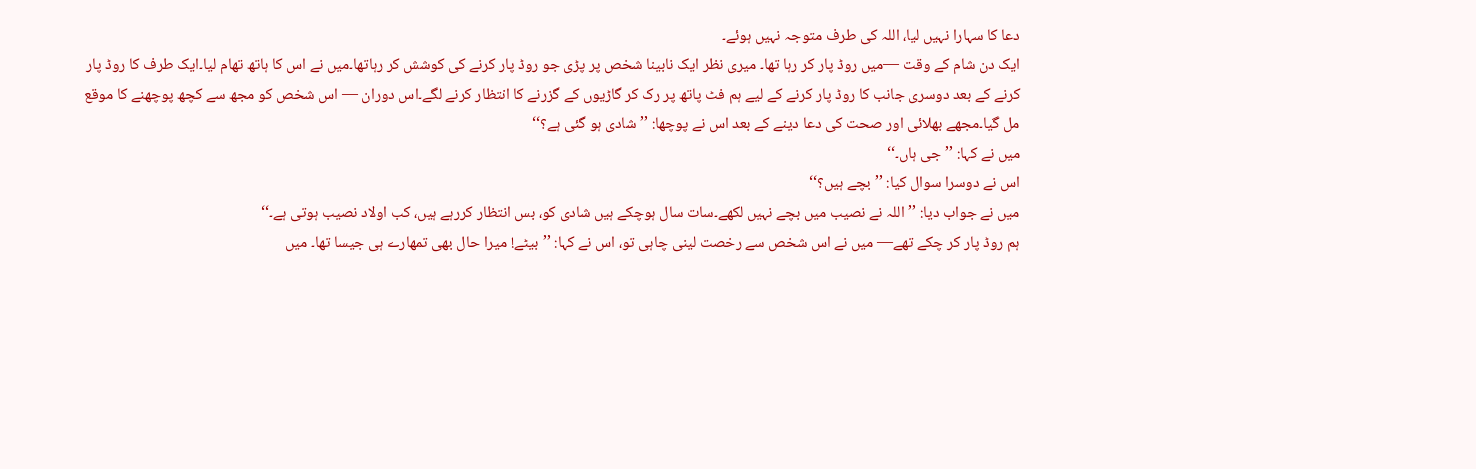دعا کا سہارا نہیں لیا، اللہ کی طرف متوجہ نہیں ہوئے۔
ایک دن شام کے وقت —میں روڈ پار کر رہا تھا۔ میری نظر ایک نابینا شخص پر پڑی جو روڈ پار کرنے کی کوشش کر رہاتھا۔میں نے اس کا ہاتھ تھام لیا۔ایک طرف کا روڈ پار کرنے کے بعد دوسری جانب کا روڈ پار کرنے کے لیے ہم فٹ پاتھ پر رک کر گاڑیوں کے گزرنے کا انتظار کرنے لگے۔اس دوران — اس شخص کو مجھ سے کچھ پوچھنے کا موقع مل گیا۔مجھے بھلائی اور صحت کی دعا دینے کے بعد اس نے پوچھا: ’’شادی ہو گئی ہے؟‘‘
میں نے کہا: ’’جی ہاں۔‘‘
اس نے دوسرا سوال کیا: ’’بچے ہیں؟‘‘
میں نے جواب دیا: ’’اللہ نے نصیب میں بچے نہیں لکھے۔سات سال ہوچکے ہیں شادی کو، بس انتظار کررہے ہیں، کب اولاد نصیب ہوتی ہے۔‘‘
ہم روڈ پار کر چکے تھے— میں نے اس شخص سے رخصت لینی چاہی تو، اس نے کہا: ’’بیٹے! میرا حال بھی تمھارے ہی جیسا تھا۔ میں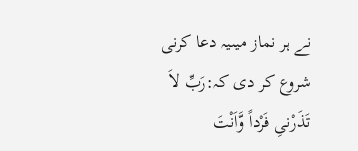نے ہر نماز میںیہ دعا کرنی شروع کر دی کہ:رَبِّ لاَ تَذَرْنیِ فَرْداً وَّاَنْتَ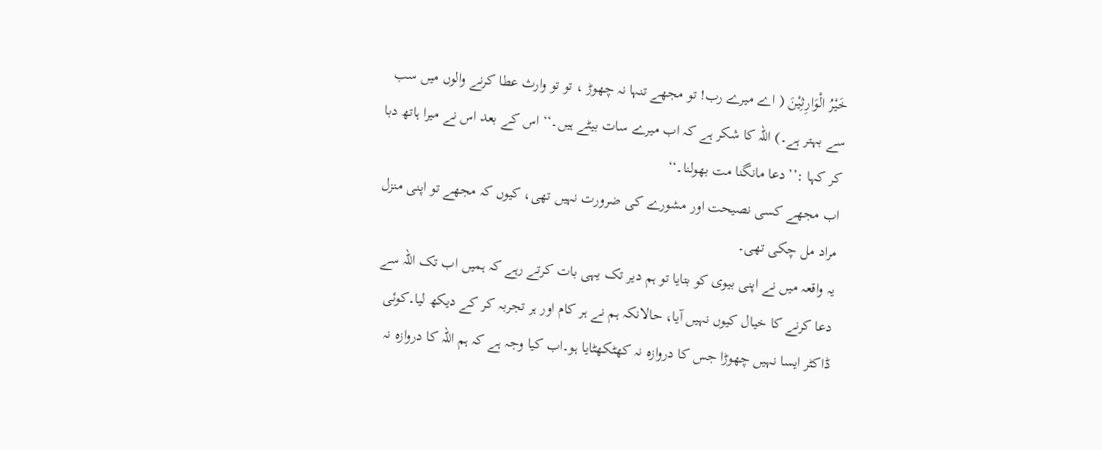خَیْرُ الْوَارِثِیْنَ ( اے میرے رب! تو مجھے تنہا نہ چھوڑ ، تو تو وارث عطا کرنے والوں میں سب سے بہتر ہے۔) اللہ کا شکر ہے کہ اب میرے سات بیٹے ہیں۔‘‘ اس کے بعد اس نے میرا ہاتھ دبا کر کہا :’’دعا مانگنا مت بھولنا۔‘‘
اب مجھے کسی نصیحت اور مشورے کی ضرورت نہیں تھی، کیوں کہ مجھے تو اپنی منزل مراد مل چکی تھی۔
یہ واقعہ میں نے اپنی بیوی کو بتایا تو ہم دیر تک یہی بات کرتے رہے کہ ہمیں اب تک اللہ سے دعا کرنے کا خیال کیوں نہیں آیا، حالانکہ ہم نے ہر کام اور ہر تجربہ کر کے دیکھ لیا۔کوئی ڈاکٹر ایسا نہیں چھوڑا جس کا دروازہ نہ کھٹکھٹایا ہو۔اب کیا وجہ ہے کہ ہم اللہ کا دروازہ نہ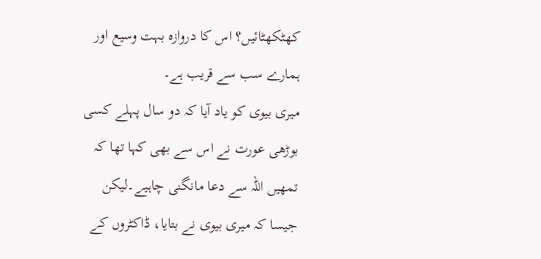کھٹکھٹائیں؟ اس کا دروازہ بہت وسیع اور ہمارے سب سے قریب ہے۔
میری بیوی کو یاد آیا کہ دو سال پہلے کسی بوڑھی عورت نے اس سے بھی کہا تھا کہ تمھیں اللہ سے دعا مانگنی چاہیے۔لیکن جیسا کہ میری بیوی نے بتایا، ڈاکٹروں کے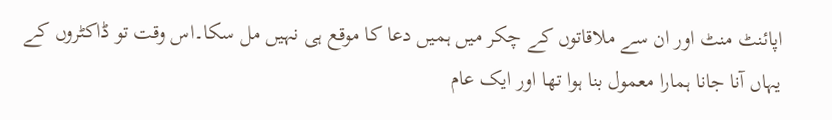اپائنٹ منٹ اور ان سے ملاقاتوں کے چکر میں ہمیں دعا کا موقع ہی نہیں مل سکا۔اس وقت تو ڈاکٹروں کے یہاں آنا جانا ہمارا معمول بنا ہوا تھا اور ایک عام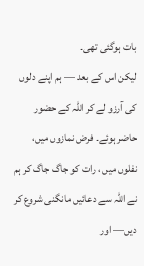بات ہوگئی تھی۔
لیکن اس کے بعد — ہم اپنے دلوں کی آرزو لے کر اللہ کے حضور حاضر ہوئے۔ فرض نمازوں میں، نفلوں میں ، رات کو جاگ جاگ کر ہم نے اللہ سے دعائیں مانگنی شروع کر دیں— اور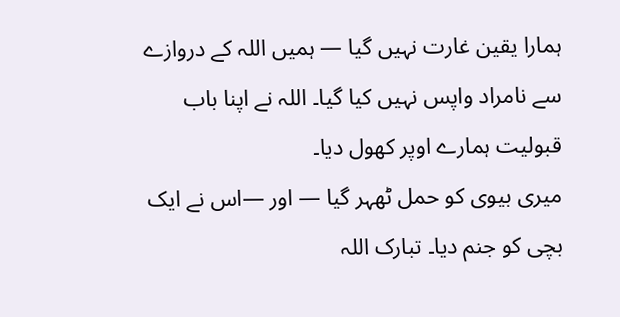ہمارا یقین غارت نہیں گیا — ہمیں اللہ کے دروازے سے نامراد واپس نہیں کیا گیا۔ اللہ نے اپنا باب قبولیت ہمارے اوپر کھول دیا۔
میری بیوی کو حمل ٹھہر گیا — اور —اس نے ایک بچی کو جنم دیا۔ تبارک اللہ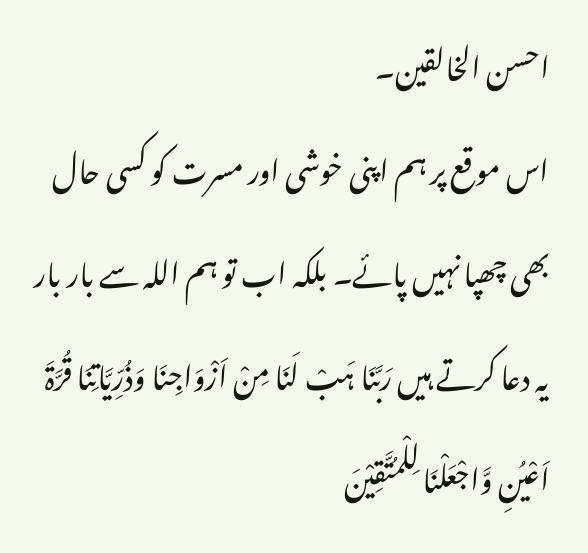احسن الخالقین۔
اس موقع پر ہم اپنی خوشی اور مسرت کو کسی حال بھی چھپا نہیں پائے۔ بلکہ اب تو ہم اللہ سے بار بار یہ دعا کرتے ہیں رَبَّنَا ہَبْ لَنَا مِنْ اَزْوَاجِنَا وَذُرِّیَّاتِنَا قُرَّۃَ اَعْیُنِ وَّاجْعَلْنَا لِلْمُتَّقِیْنَ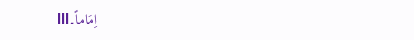اِمَاماً۔lll